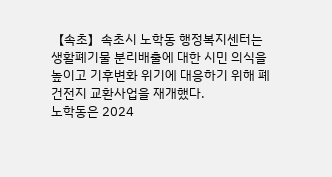【속초】속초시 노학동 행정복지센터는 생활폐기물 분리배출에 대한 시민 의식을 높이고 기후변화 위기에 대응하기 위해 폐건전지 교환사업을 재개했다.
노학동은 2024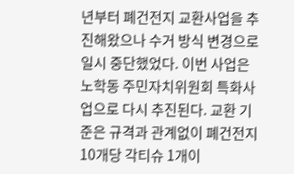년부터 폐건전지 교환사업을 추진해왔으나 수거 방식 변경으로 일시 중단했었다. 이번 사업은 노학동 주민자치위원회 특화사업으로 다시 추진된다. 교환 기준은 규격과 관계없이 폐건전지 10개당 각티슈 1개이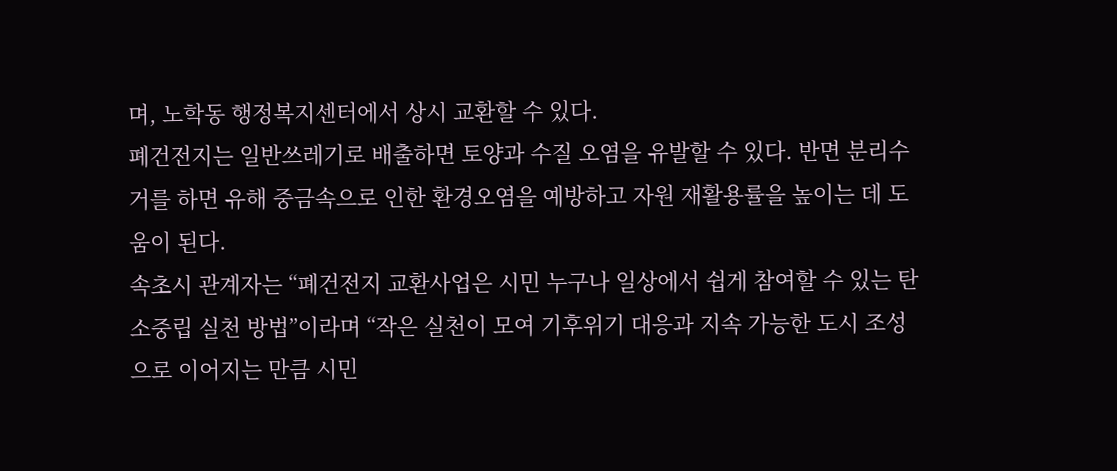며, 노학동 행정복지센터에서 상시 교환할 수 있다.
폐건전지는 일반쓰레기로 배출하면 토양과 수질 오염을 유발할 수 있다. 반면 분리수거를 하면 유해 중금속으로 인한 환경오염을 예방하고 자원 재활용률을 높이는 데 도움이 된다.
속초시 관계자는 “폐건전지 교환사업은 시민 누구나 일상에서 쉽게 참여할 수 있는 탄소중립 실천 방법”이라며 “작은 실천이 모여 기후위기 대응과 지속 가능한 도시 조성으로 이어지는 만큼 시민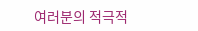여러분의 적극적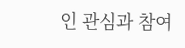인 관심과 참여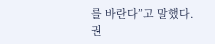를 바란다”고 말했다.
권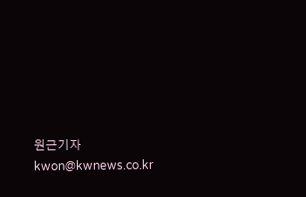원근기자 kwon@kwnews.co.kr